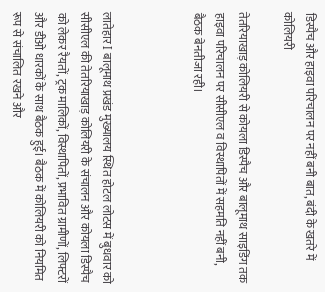डिस्पैच और हाइवा परिचालन पर नहीं बनी बात, बंदी के खतरे में कोलियरी

तेतरियाखाड़ कोलियरी से कोयला डिस्पैच और बालूमाथ साइडिंग तक हाइवा परिचालन पर सीसीएल व विस्थापितों में सहमति नहीं बनी, बैठक बेनतीजा रही।



लातेहार I बालूमाथ प्रखंड मुख्यालय स्थित होटल लोटस में बुधवार को सीसीएल की तेतरियाखाड़ कोलियरी के संचालन और कोयला डिस्पैच को लेकर रैयतों, ट्रक मालिकों, विस्थापितों, प्रभावित ग्रामीणों, लिफ्टरों और डीओ धारकों के साथ बैठक हुई। बैठक में कोलियरी को नियमित रूप से संचालित रखने और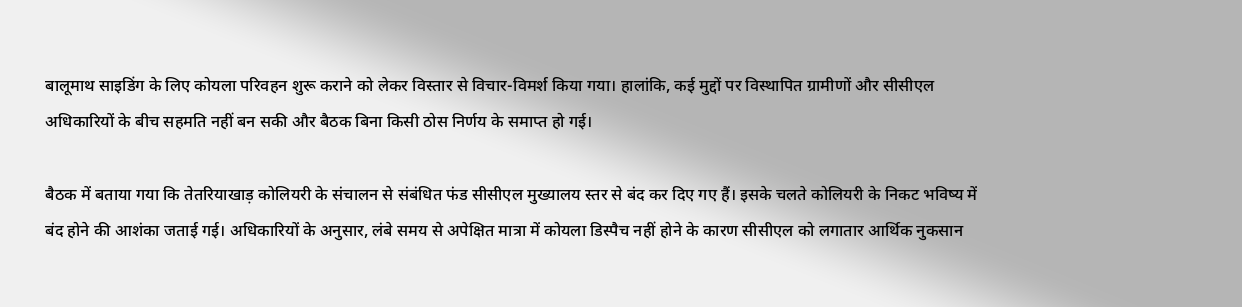बालूमाथ साइडिंग के लिए कोयला परिवहन शुरू कराने को लेकर विस्तार से विचार-विमर्श किया गया। हालांकि, कई मुद्दों पर विस्थापित ग्रामीणों और सीसीएल अधिकारियों के बीच सहमति नहीं बन सकी और बैठक बिना किसी ठोस निर्णय के समाप्त हो गई।

बैठक में बताया गया कि तेतरियाखाड़ कोलियरी के संचालन से संबंधित फंड सीसीएल मुख्यालय स्तर से बंद कर दिए गए हैं। इसके चलते कोलियरी के निकट भविष्य में बंद होने की आशंका जताई गई। अधिकारियों के अनुसार, लंबे समय से अपेक्षित मात्रा में कोयला डिस्पैच नहीं होने के कारण सीसीएल को लगातार आर्थिक नुकसान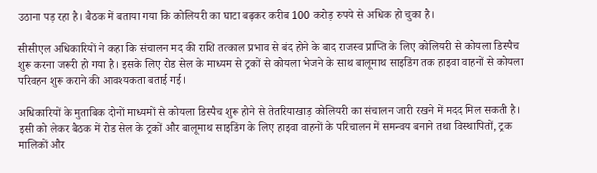उठाना पड़ रहा है। बैठक में बताया गया कि कोलियरी का घाटा बढ़कर करीब 100 करोड़ रुपये से अधिक हो चुका है।

सीसीएल अधिकारियों ने कहा कि संचालन मद की राशि तत्काल प्रभाव से बंद होने के बाद राजस्व प्राप्ति के लिए कोलियरी से कोयला डिस्पैच शुरू करना जरूरी हो गया है। इसके लिए रोड सेल के माध्यम से ट्रकों से कोयला भेजने के साथ बालूमाथ साइडिंग तक हाइवा वाहनों से कोयला परिवहन शुरू कराने की आवश्यकता बताई गई।

अधिकारियों के मुताबिक दोनों माध्यमों से कोयला डिस्पैच शुरू होने से तेतरियाखाड़ कोलियरी का संचालन जारी रखने में मदद मिल सकती है। इसी को लेकर बैठक में रोड सेल के ट्रकों और बालूमाथ साइडिंग के लिए हाइवा वाहनों के परिचालन में समन्वय बनाने तथा विस्थापितों, ट्रक मालिकों और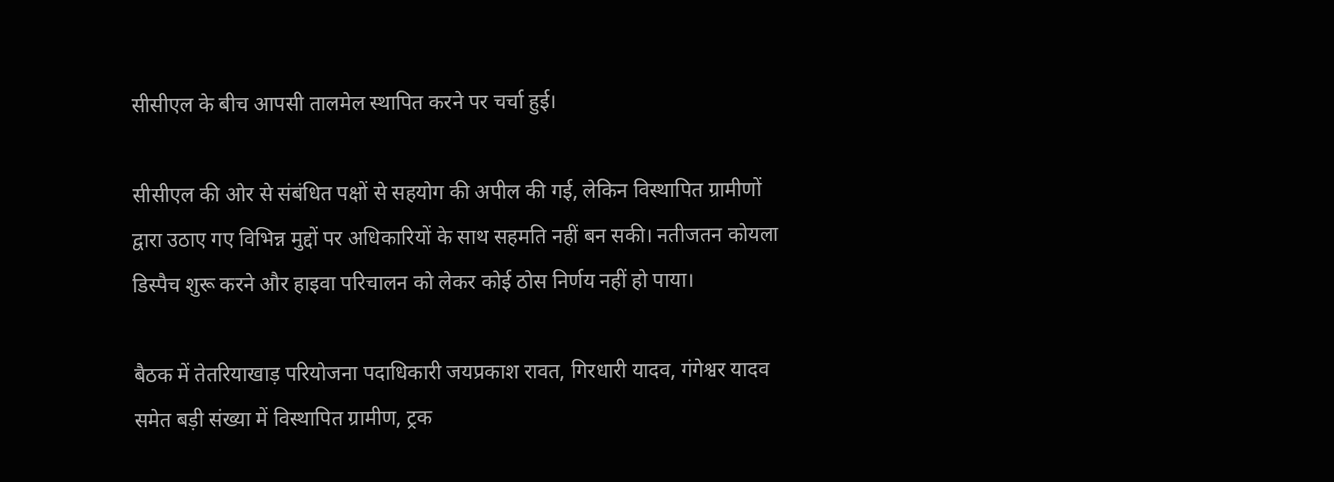सीसीएल के बीच आपसी तालमेल स्थापित करने पर चर्चा हुई।

सीसीएल की ओर से संबंधित पक्षों से सहयोग की अपील की गई, लेकिन विस्थापित ग्रामीणों द्वारा उठाए गए विभिन्न मुद्दों पर अधिकारियों के साथ सहमति नहीं बन सकी। नतीजतन कोयला डिस्पैच शुरू करने और हाइवा परिचालन को लेकर कोई ठोस निर्णय नहीं हो पाया।

बैठक में तेतरियाखाड़ परियोजना पदाधिकारी जयप्रकाश रावत, गिरधारी यादव, गंगेश्वर यादव समेत बड़ी संख्या में विस्थापित ग्रामीण, ट्रक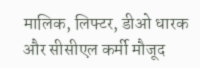मालिक, लिफ्टर, डीओ धारक और सीसीएल कर्मी मौजूद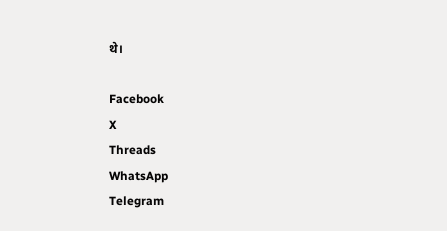थे।

Facebook
X
Threads
WhatsApp
Telegram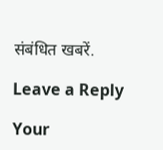संबंधित खबरें.

Leave a Reply

Your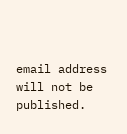email address will not be published.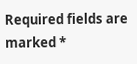Required fields are marked *